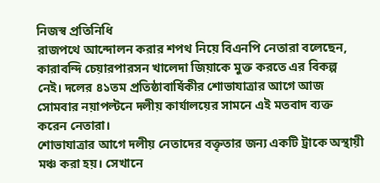নিজস্ব প্রতিনিধি
রাজপথে আন্দোলন করার শপথ নিয়ে বিএনপি নেতারা বলেছেন, কারাবন্দি চেয়ারপারসন খালেদা জিয়াকে মুক্ত করতে এর বিকল্প নেই। দলের ৪১তম প্রতিষ্ঠাবার্ষিকীর শোভাযাত্রার আগে আজ সোমবার নয়াপল্টনে দলীয় কার্যালয়ের সামনে এই মতবাদ ব্যক্ত করেন নেতারা।
শোভাযাত্রার আগে দলীয় নেতাদের বক্তৃতার জন্য একটি ট্রাকে অস্থায়ী মঞ্চ করা হয়। সেখানে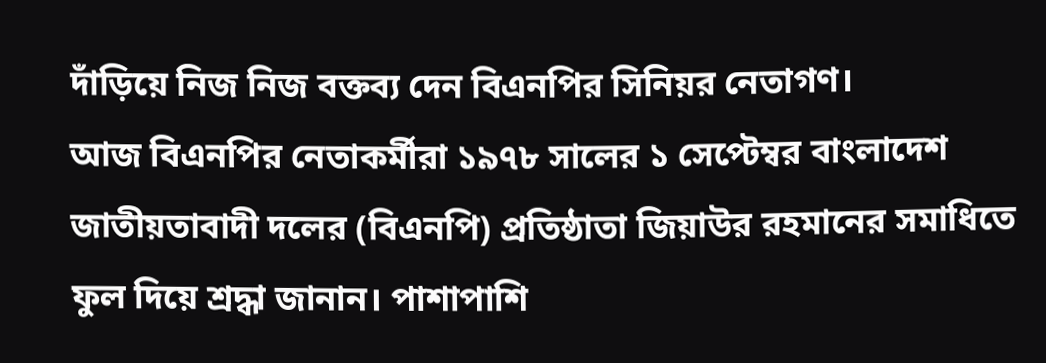দাঁড়িয়ে নিজ নিজ বক্তব্য দেন বিএনপির সিনিয়র নেতাগণ।
আজ বিএনপির নেতাকর্মীরা ১৯৭৮ সালের ১ সেপ্টেম্বর বাংলাদেশ জাতীয়তাবাদী দলের (বিএনপি) প্রতিষ্ঠাতা জিয়াউর রহমানের সমাধিতে ফুল দিয়ে শ্রদ্ধা জানান। পাশাপাশি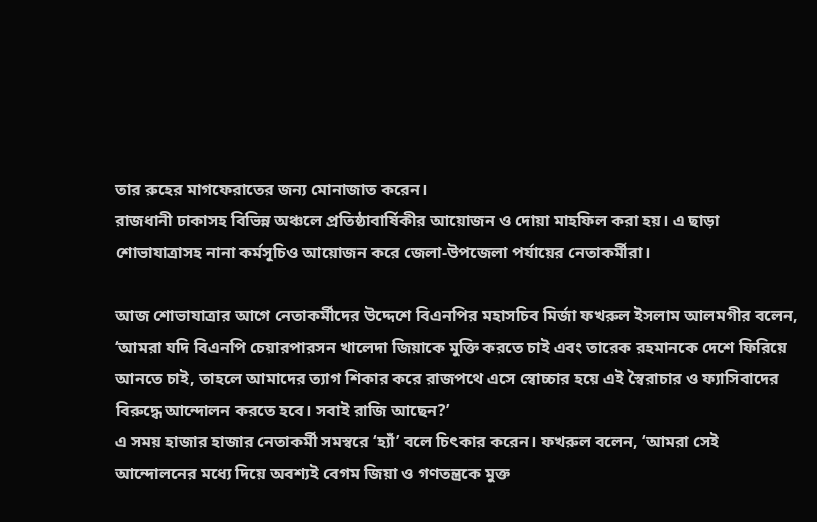তার রুহের মাগফেরাতের জন্য মোনাজাত করেন।
রাজধানী ঢাকাসহ বিভিন্ন অঞ্চলে প্রতিষ্ঠাবার্ষিকীর আয়োজন ও দোয়া মাহফিল করা হয়। এ ছাড়া শোভাযাত্রাসহ নানা কর্মসূচিও আয়োজন করে জেলা-উপজেলা পর্যায়ের নেতাকর্মীরা।

আজ শোভাযাত্রার আগে নেতাকর্মীদের উদ্দেশে বিএনপির মহাসচিব মির্জা ফখরুল ইসলাম আলমগীর বলেন, ‘আমরা যদি বিএনপি চেয়ারপারসন খালেদা জিয়াকে মুক্তি করতে চাই এবং তারেক রহমানকে দেশে ফিরিয়ে আনতে চাই, তাহলে আমাদের ত্যাগ শিকার করে রাজপথে এসে স্বোচ্চার হয়ে এই স্বৈরাচার ও ফ্যাসিবাদের বিরুদ্ধে আন্দোলন করতে হবে। সবাই রাজি আছেন?’
এ সময় হাজার হাজার নেতাকর্মী সমস্বরে ‘হ্যাঁ’ বলে চিৎকার করেন। ফখরুল বলেন, ‘আমরা সেই আন্দোলনের মধ্যে দিয়ে অবশ্যই বেগম জিয়া ও গণতন্ত্রকে মুক্ত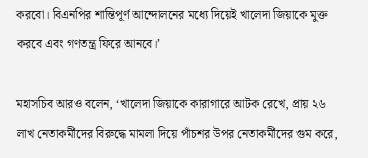করবো। বিএনপির শান্তিপূর্ণ আন্দোলনের মধ্যে দিয়েই খালেদা জিয়াকে মুক্ত করবে এবং গণতন্ত্র ফিরে আনবে।’

মহাসচিব আরও বলেন, ‘খালেদা জিয়াকে কারাগারে আটক রেখে, প্রায় ২৬ লাখ নেতাকর্মীদের বিরুদ্ধে মামলা দিয়ে পাঁচশর উপর নেতাকর্মীদের গুম করে,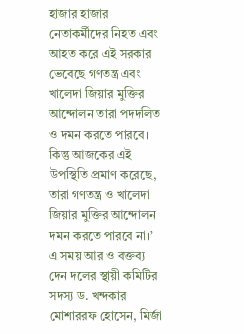হাজার হাজার নেতাকর্মীদের নিহত এবং আহত করে এই সরকার ভেবেছে গণতন্ত্র এবং খালেদা জিয়ার মুক্তির আন্দোলন তারা পদদলিত ও দমন করতে পারবে। কিন্তু আজকের এই উপস্থিতি প্রমাণ করেছে, তারা গণতন্ত্র ও খালেদা জিয়ার মুক্তির আন্দোলন দমন করতে পারবে না।’
এ সময় আর ও বক্তব্য দেন দলের স্থায়ী কমিটির সদস্য ড. খন্দকার মোশাররফ হোসেন, মির্জা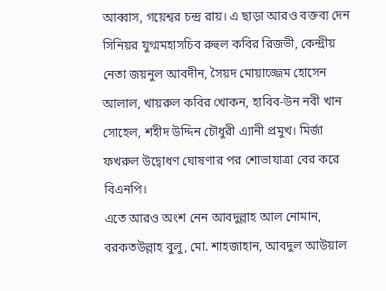আব্বাস, গয়েশ্বর চন্দ্র রায়। এ ছাড়া আরও বক্তব্য দেন সিনিয়র যুগ্মমহাসচিব রুহুল কবির রিজভী, কেন্দ্রীয় নেতা জয়নুল আবদীন, সৈয়দ মোয়াজ্জেম হোসেন আলাল, খায়রুল কবির খোকন, হাবিব-উন নবী খান সোহেল, শহীদ উদ্দিন চৌধুরী এ্যানী প্রমুখ। মির্জা ফখরুল উদ্বোধণ ঘোষণার পর শোভাযাত্রা বের করে বিএনপি।
এতে আরও অংশ নেন আবদুল্লাহ আল নোমান, বরকতউল্লাহ বুলু, মো. শাহজাহান, আবদুল আউয়াল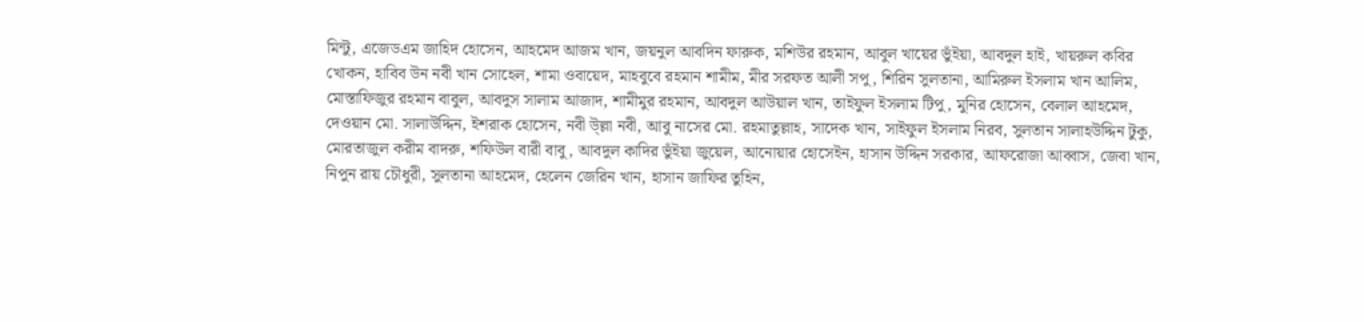মিন্টু, এজেডএম জাহিদ হোসেন, আহমেদ আজম খান, জয়নুল আবদিন ফারুক, মশিউর রহমান, আবুল খায়ের ভুঁইয়া, আবদুল হাই, খায়রুল কবির খোকন, হাবিব উন নবী খান সোহেল, শামা ওবায়েদ, মাহবুবে রহমান শামীম, মীর সরফত আলী সপু, শিরিন সুলতানা, আমিরুল ইসলাম খান আলিম, মোস্তাফিজুর রহমান বাবুল, আবদুস সালাম আজাদ, শামীমুর রহমান, আবদুল আউয়াল খান, তাইফুল ইসলাম টিপু, মুনির হোসেন, বেলাল আহমেদ, দেওয়ান মো. সালাউদ্দিন, ইশরাক হোসেন, নবী উ্ল্লা নবী, আবু নাসের মো. রহমাতুল্লাহ, সাদেক খান, সাইফুল ইসলাম নিরব, সুলতান সালাহউদ্দিন টুকু, মোরতাজুল করীম বাদরু, শফিউল বারী বাবু, আবদুল কাদির ভুঁইয়া জুয়েল, আনোয়ার হোসেইন, হাসান উদ্দিন সরকার, আফরোজা আব্বাস, জেবা খান, নিপুন রায় চৌধুরী, সুলতানা আহমেদ, হেলেন জেরিন খান, হাসান জাফির তুহিন,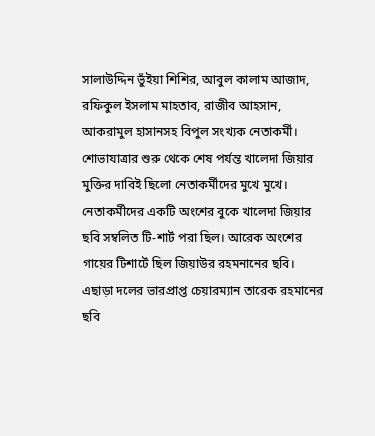সালাউদ্দিন ভুঁইয়া শিশির, আবুল কালাম আজাদ, রফিকুল ইসলাম মাহতাব, রাজীব আহসান, আকরামুল হাসানসহ বিপুল সংখ্যক নেতাকর্মী।
শোভাযাত্রার শুরু থেকে শেষ পর্যন্ত খালেদা জিয়ার মুক্তির দাবিই ছিলো নেতাকর্মীদের মুখে মুখে। নেতাকর্মীদের একটি অংশের বুকে খালেদা জিয়ার ছবি সম্বলিত টি-শার্ট পরা ছিল। আরেক অংশের গায়ের টিশার্টে ছিল জিয়াউর রহমনানের ছবি। এছাড়া দলের ভারপ্রাপ্ত চেয়ারম্যান তারেক রহমানের ছবি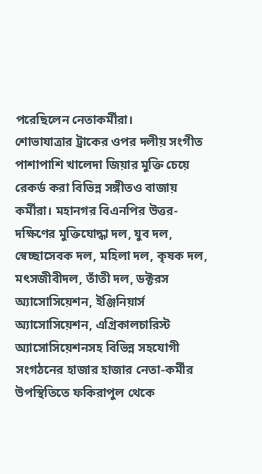পরেছিলেন নেতাকর্মীরা।
শোভাযাত্রার ট্রাকের ওপর দলীয় সংগীত পাশাপাশি খালেদা জিয়ার মুক্তি চেয়ে রেকর্ড করা বিভিন্ন সঙ্গীতও বাজায় কর্মীরা। মহানগর বিএনপির উত্তর-দক্ষিণের মুক্তিযোদ্ধা দল, যুব দল, স্বেচ্ছাসেবক দল, মহিলা দল, কৃষক দল, মৎসজীবীদল, তাঁতী দল, ডক্টরস অ্যাসোসিয়েশন, ইঞ্জিনিয়ার্স অ্যাসোসিয়েশন, এগ্রিকালচারিস্ট অ্যাসোসিয়েশনসহ বিভিন্ন সহযোগী সংগঠনের হাজার হাজার নেতা-কর্মীর উপস্থিতিতে ফকিরাপুল থেকে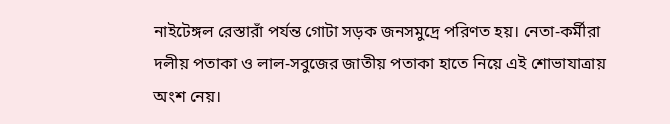নাইটেঙ্গল রেস্তারাঁ পর্যন্ত গোটা সড়ক জনসমুদ্রে পরিণত হয়। নেতা-কর্মীরা দলীয় পতাকা ও লাল-সবুজের জাতীয় পতাকা হাতে নিয়ে এই শোভাযাত্রায় অংশ নেয়।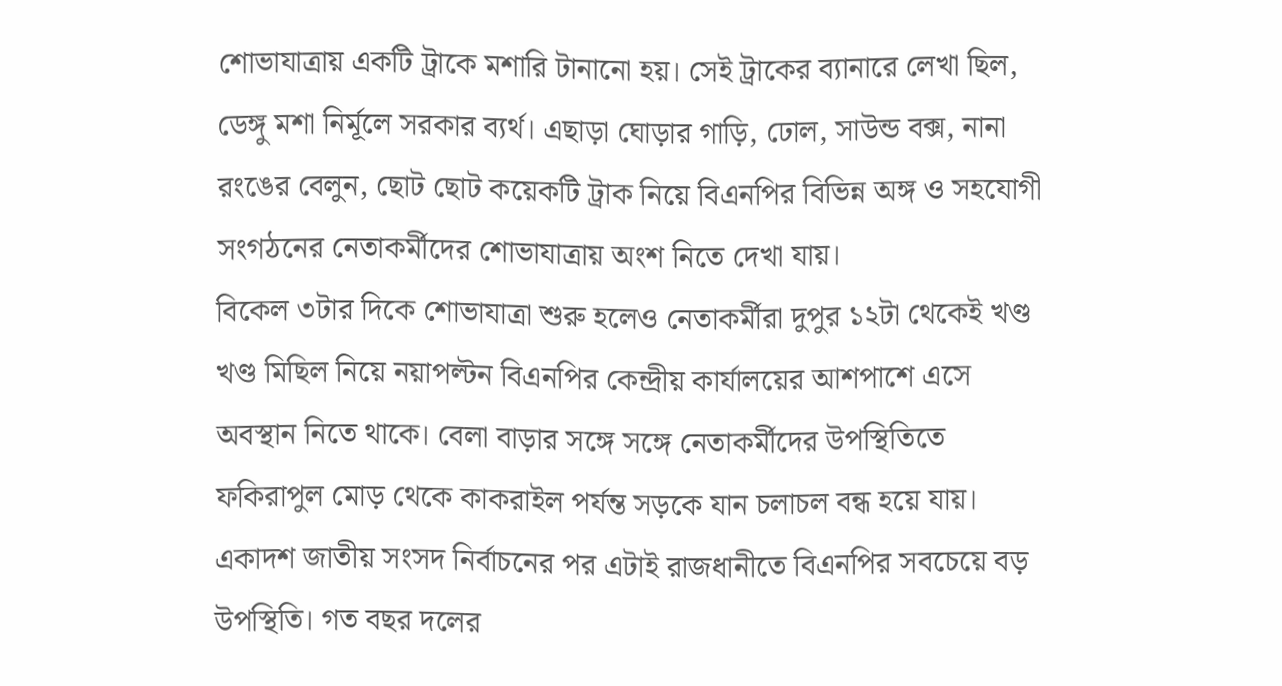শোভাযাত্রায় একটি ট্রাকে মশারি টানানো হয়। সেই ট্রাকের ব্যানারে লেখা ছিল, ডেঙ্গু মশা নির্মূলে সরকার ব্যর্থ। এছাড়া ঘোড়ার গাড়ি, ঢোল, সাউন্ড বক্স, নানা রংঙের বেলুন, ছোট ছোট কয়েকটি ট্রাক নিয়ে বিএনপির বিভিন্ন অঙ্গ ও সহযোগী সংগঠনের নেতাকর্মীদের শোভাযাত্রায় অংশ নিতে দেখা যায়।
বিকেল ৩টার দিকে শোভাযাত্রা শুরু হলেও নেতাকর্মীরা দুপুর ১২টা থেকেই খণ্ড খণ্ড মিছিল নিয়ে নয়াপল্টন বিএনপির কেন্দ্রীয় কার্যালয়ের আশপাশে এসে অবস্থান নিতে থাকে। বেলা বাড়ার সঙ্গে সঙ্গে নেতাকর্মীদের উপস্থিতিতে ফকিরাপুল মোড় থেকে কাকরাইল পর্যন্ত সড়কে যান চলাচল বন্ধ হয়ে যায়।
একাদশ জাতীয় সংসদ নির্বাচনের পর এটাই রাজধানীতে বিএনপির সবচেয়ে বড় উপস্থিতি। গত বছর দলের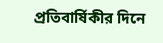প্রতিবার্ষিকীর দিনে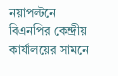নয়াপল্টনে বিএনপির কেন্দ্রীয় কার্যালয়ের সামনে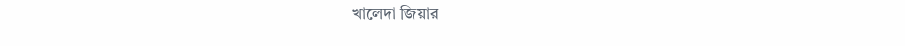খালেদা জিয়ার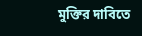মুক্তির দাবিতে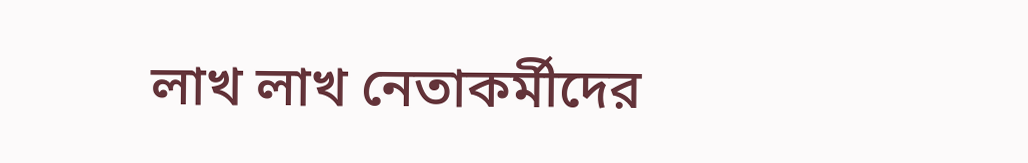লাখ লাখ নেতাকর্মীদের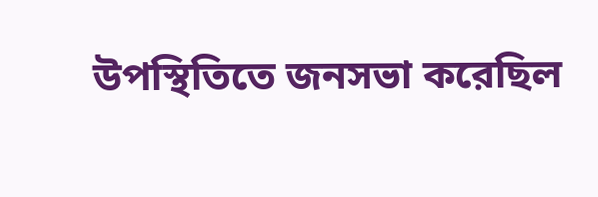উপস্থিতিতে জনসভা করেছিল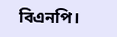বিএনপি।